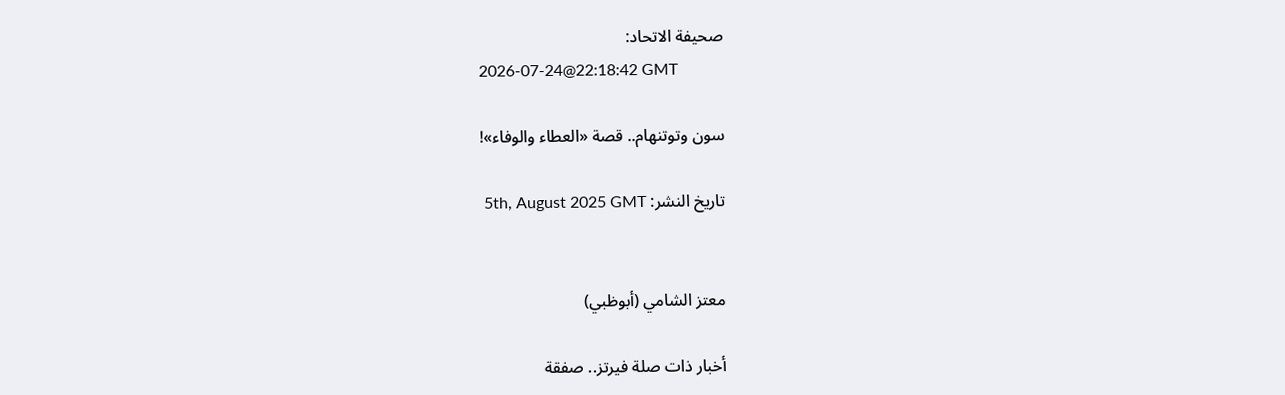صحيفة الاتحاد:
2026-07-24@22:18:42 GMT

سون وتوتنهام.. قصة «العطاء والوفاء»!

تاريخ النشر: 5th, August 2025 GMT


معتز الشامي (أبوظبي)

أخبار ذات صلة فيرتز.. صفقة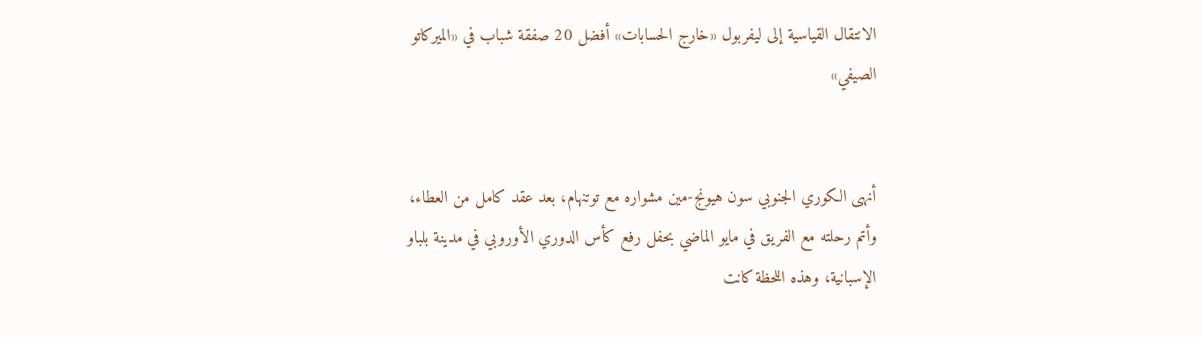الانتقال القياسية إلى ليفربول «خارج الحسابات» أفضل 20 صفقة شباب في «الميركاتو الصيفي»


أنهى الكوري الجنوبي سون هيونج-مين مشواره مع توتنهام، بعد عقد كامل من العطاء، وأتم رحلته مع الفريق في مايو الماضي بحفل رفع كأس الدوري الأوروبي في مدينة بلباو الإسبانية، وهذه اللحظة كانت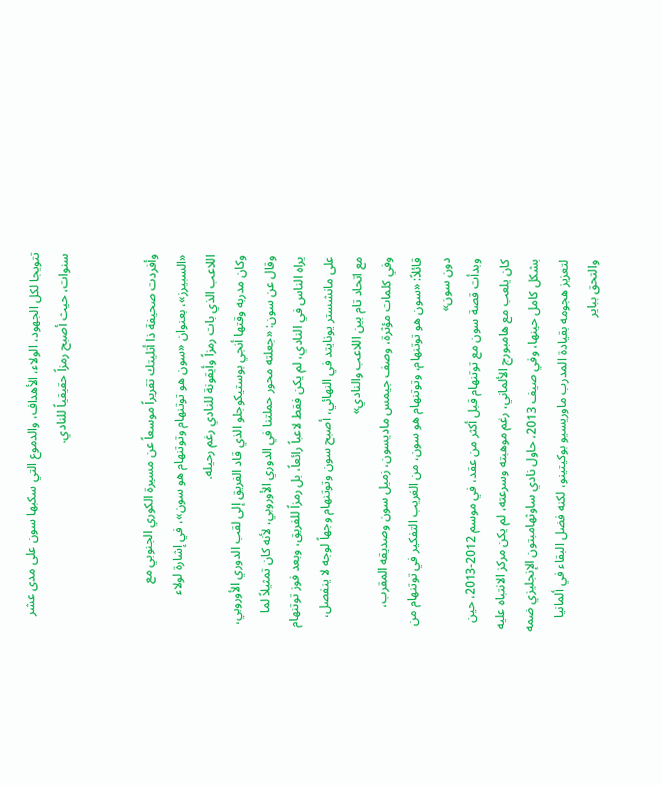تتويجا لكل الجهود، الولاء، الأهداف، والدموع التي سكبها سون على مدى عشر سنوات، حيث أصبح رمزاً حقيقياً للنادي.


وأفردت صحيفة ذا أتليتك تقريراً موسعاً عن مسيرة الكوري الجنوبي مع «السبيرز»، بعنوان «سون هو توتنهام وتوتنهام هو سون»، في إشارة لولاء اللاعب الذي بات رمزاً وأيقونة للنادي رغم رحيله.
وكان مدربه وقتها أنجي بوستيكوجلو الذي قاد الفريق إلى لقب الدوري الأوروبي، وقال عن سون: «جعلته محور حملتنا في الدوري الأوروبي، لأنه كان تمثيلاً لما يراه الناس في النادي، لم يكن فقط لاعباً رائعاً، بل رمزاً للفريق، وبعد فوز توتنهام على مانشستر يونايتد في النهائي، أصبح سون وتوتنهام وجهاً لوجه لا ينفصل، مع اتحاد تام بين اللاعب والنادي»
وفي كلمات مؤثرة، وصف جيمس ماديسون، زميل سون وصديقه المقرب، قائلاً: «سون هو توتنهام، وتوتنهام هو سون، من الغريب التفكير في توتنهام من دون سون»
وبدأت قصة سون مع توتنهام قبل أكثر من عقد، في موسم 2012-2013، حين كان يلعب مع هامبورج الألماني، رغم موهبته وسرعته، لم يكن مركز الانتباه عليه بشكل كامل حينها، وفي صيف 2013، حاول نادي ساوثهامبتون الإنجليزي ضمه لتعزيز هجومه بقيادة المدرب ماوريسيو بوكيتينو، لكنه فضل البقاء في ألمانيا والتحق بباير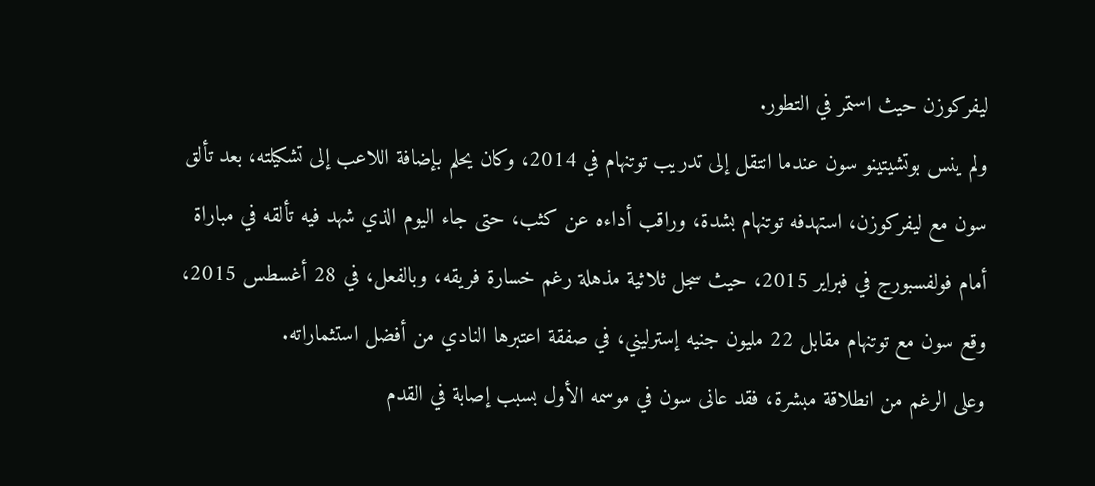ليفركوزن حيث استمر في التطور.
ولم ينس بوتشيتينو سون عندما انتقل إلى تدريب توتنهام في 2014، وكان يحلم بإضافة اللاعب إلى تشكيلته، بعد تألق سون مع ليفركوزن، استهدفه توتنهام بشدة، وراقب أداءه عن كثب، حتى جاء اليوم الذي شهد فيه تألقه في مباراة أمام فولفسبورج في فبراير 2015، حيث سجل ثلاثية مذهلة رغم خسارة فريقه، وبالفعل، في 28 أغسطس 2015، وقع سون مع توتنهام مقابل 22 مليون جنيه إسترليني، في صفقة اعتبرها النادي من أفضل استثماراته.
وعلى الرغم من انطلاقة مبشرة، فقد عانى سون في موسمه الأول بسبب إصابة في القدم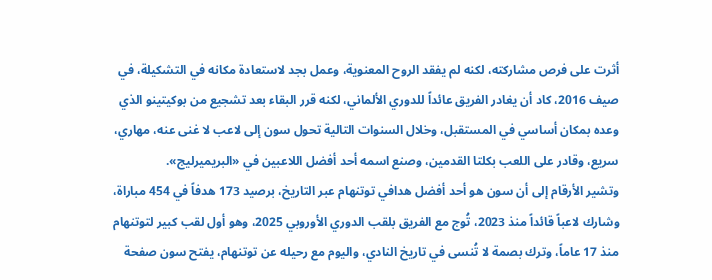أثرت على فرص مشاركته، لكنه لم يفقد الروح المعنوية، وعمل بجد لاستعادة مكانه في التشكيلة، في صيف 2016، كاد أن يغادر الفريق عائداً للدوري الألماني، لكنه قرر البقاء بعد تشجيع من بوكيتينو الذي وعده بمكان أساسي في المستقبل، وخلال السنوات التالية تحول سون إلى لاعب لا غنى عنه، مهاري، سريع، وقادر على اللعب بكلتا القدمين، وصنع اسمه أحد أفضل اللاعبين في «البريميرليج».
وتشير الأرقام إلى أن سون هو أحد أفضل هدافي توتنهام عبر التاريخ، برصيد 173 هدفاً في 454 مباراة، وشارك لاعباً قائداً منذ 2023، تُوج مع الفريق بلقب الدوري الأوروبي 2025، وهو أول لقب كبير لتوتنهام منذ 17 عاماً، وترك بصمة لا تُنسى في تاريخ النادي، واليوم مع رحيله عن توتنهام، يفتح سون صفحة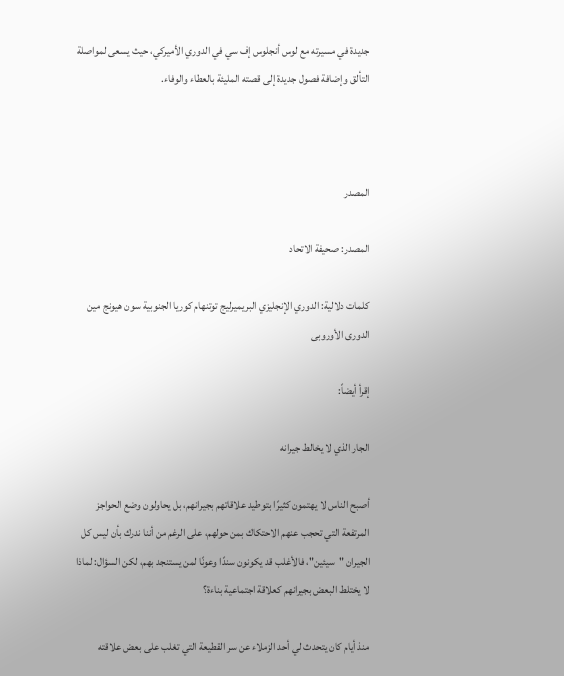جديدة في مسيرته مع لوس أنجلوس إف سي في الدوري الأميركي، حيث يسعى لمواصلة التألق وإضافة فصول جديدة إلى قصته المليئة بالعطاء والوفاء.



المصدر

المصدر: صحيفة الاتحاد

كلمات دلالية: الدوري الإنجليزي البريميرليج توتنهام كوريا الجنوبية سون هيونج مين الدوری الأوروبی

إقرأ أيضاً:

الجار الذي لا يخالط جيرانه

أصبح الناس لا يهتمون كثيرًا بتوطيد علاقاتهم بجيرانهم، بل يحاولون وضع الحواجز المرتفعة التي تحجب عنهم الاحتكاك بمن حولهم، على الرغم من أننا ندرك بأن ليس كل الجيران "سيئين"، فالأغلب قد يكونون سندًا وعونًا لمن يستنجد بهم، لكن السؤال: لماذا لا يختلط البعض بجيرانهم كعلاقة اجتماعية بناءة؟

منذ أيام كان يتحدث لي أحد الزملاء عن سر القطيعة التي تغلب على بعض علاقته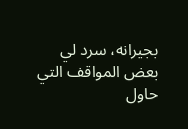بجيرانه، سرد لي بعض المواقف التي حاول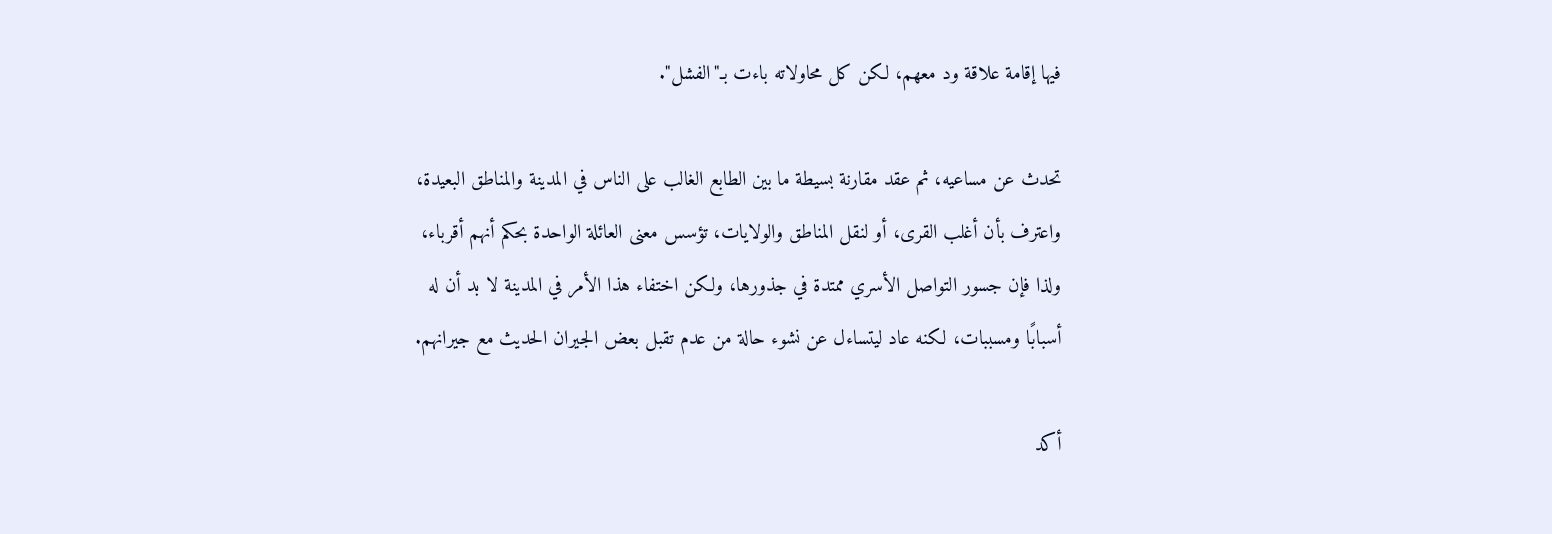فيها إقامة علاقة ود معهم، لكن كل محاولاته باءت بـ"الفشل".

تحدث عن مساعيه، ثم عقد مقارنة بسيطة ما بين الطابع الغالب على الناس في المدينة والمناطق البعيدة، واعترف بأن أغلب القرى، أو لنقل المناطق والولايات، تؤسس معنى العائلة الواحدة بحكم أنهم أقرباء، ولذا فإن جسور التواصل الأسري ممتدة في جذورها، ولكن اختفاء هذا الأمر في المدينة لا بد أن له أسبابًا ومسببات، لكنه عاد ليتساءل عن نشوء حالة من عدم تقبل بعض الجيران الحديث مع جيرانهم.

أكد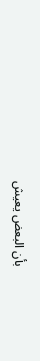بأن البعض يعيش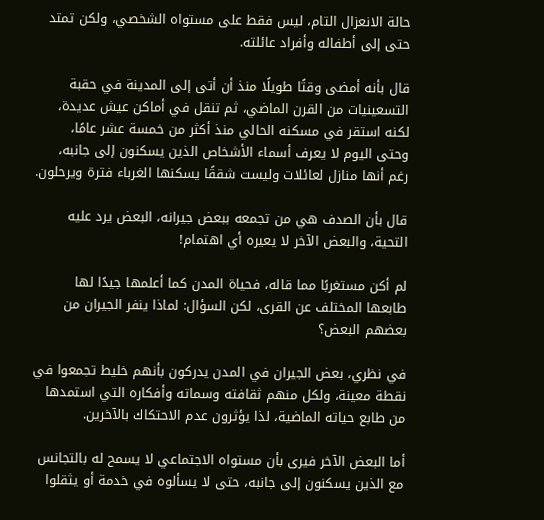حالة الانعزال التام، ليس فقط على مستواه الشخصي، ولكن تمتد حتى إلى أطفاله وأفراد عائلته.

قال بأنه أمضى وقتًا طويلًا منذ أن أتى إلى المدينة في حقبة التسعينيات من القرن الماضي، ثم تنقل في أماكن عيش عديدة، لكنه استقر في مسكنه الحالي منذ أكثر من خمسة عشر عامًا، وحتى اليوم لا يعرف أسماء الأشخاص الذين يسكنون إلى جانبه، رغم أنها منازل لعائلات وليست شققًا يسكنها الغرباء فترة ويرحلون.

قال بأن الصدف هي من تجمعه ببعض جيرانه، البعض يرد عليه التحية، والبعض الآخر لا يعيره أي اهتمام!

لم أكن مستغربًا مما قاله، فحياة المدن كما أعلمها جيدًا لها طابعها المختلف عن القرى، لكن السؤال: لماذا ينفر الجيران من بعضهم البعض؟

في نظري، بعض الجيران في المدن يدركون بأنهم خليط تجمعوا في نقطة معينة، ولكل منهم ثقافته وسماته وأفكاره التي استمدها من طابع حياته الماضية، لذا يؤثرون عدم الاحتكاك بالآخرين.

أما البعض الآخر فيرى بأن مستواه الاجتماعي لا يسمح له بالتجانس مع الذين يسكنون إلى جانبه، حتى لا يسألوه في خدمة أو يثقلوا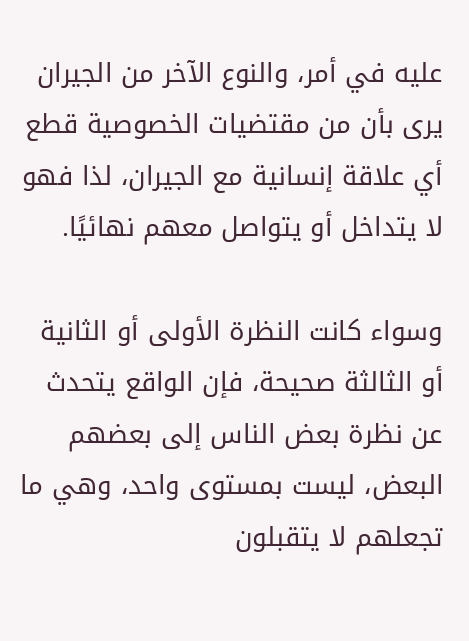عليه في أمر، والنوع الآخر من الجيران يرى بأن من مقتضيات الخصوصية قطع أي علاقة إنسانية مع الجيران، لذا فهو لا يتداخل أو يتواصل معهم نهائيًا.

وسواء كانت النظرة الأولى أو الثانية أو الثالثة صحيحة، فإن الواقع يتحدث عن نظرة بعض الناس إلى بعضهم البعض، ليست بمستوى واحد، وهي ما تجعلهم لا يتقبلون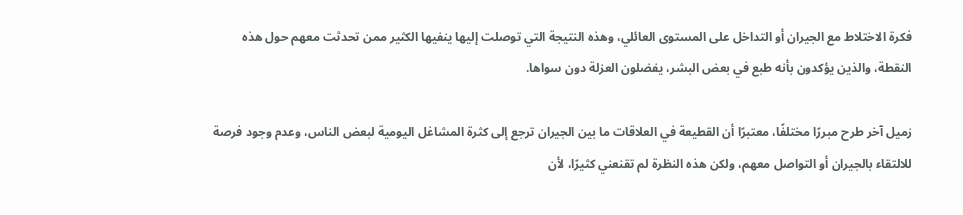فكرة الاختلاط مع الجيران أو التداخل على المستوى العائلي، وهذه النتيجة التي توصلت إليها ينفيها الكثير ممن تحدثت معهم حول هذه النقطة، والذين يؤكدون بأنه طبع في بعض البشر، يفضلون العزلة دون سواها.

زميل آخر طرح مبررًا مختلفًا، معتبرًا أن القطيعة في العلاقات ما بين الجيران ترجع إلى كثرة المشاغل اليومية لبعض الناس، وعدم وجود فرصة للالتقاء بالجيران أو التواصل معهم، ولكن هذه النظرة لم تقنعني كثيرًا، لأن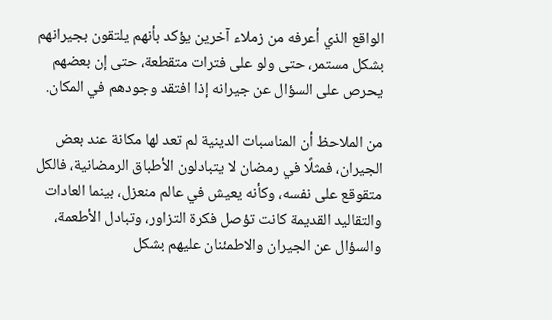الواقع الذي أعرفه من زملاء آخرين يؤكد بأنهم يلتقون بجيرانهم بشكل مستمر، حتى ولو على فترات متقطعة، حتى إن بعضهم يحرص على السؤال عن جيرانه إذا افتقد وجودهم في المكان.

من الملاحظ أن المناسبات الدينية لم تعد لها مكانة عند بعض الجيران، فمثلًا في رمضان لا يتبادلون الأطباق الرمضانية، فالكل متقوقع على نفسه، وكأنه يعيش في عالم منعزل، بينما العادات والتقاليد القديمة كانت تؤصل فكرة التزاور، وتبادل الأطعمة، والسؤال عن الجيران والاطمئنان عليهم بشكل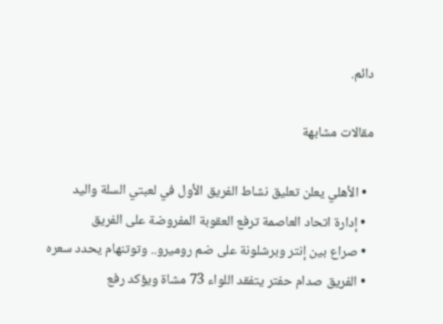دائم.

مقالات مشابهة

  • الأهلي يعلن تعليق نشاط الفريق الأول في لعبتي السلة واليد
  • إدارة اتحاد العاصمة ترفع العقوبة المفروضة على الفريق
  • صراع بين إنتر وبرشلونة على ضم روميرو.. وتوتنهام يحدد سعره
  • الفريق صدام حفتر يتفقد اللواء 73 مشاة ويؤكد رفع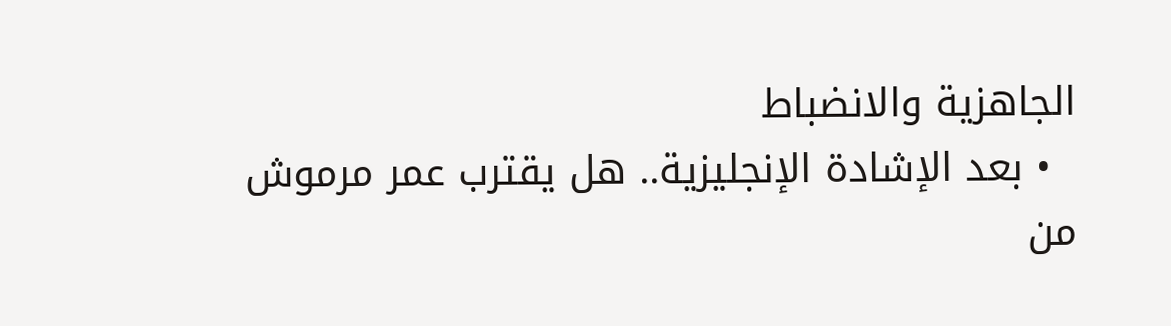الجاهزية والانضباط
  • بعد الإشادة الإنجليزية.. هل يقترب عمر مرموش من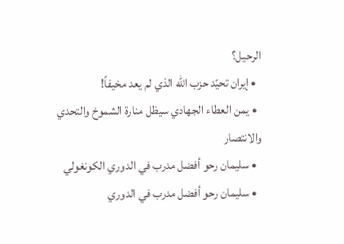الرحيل؟
  • إيران تحيّد حزب الله الذي لم يعد مخيفاً!
  • يمن العطاء الجهادي سيظل منارة الشموخ والتحدي والانتصار
  • سليمان رحو أفضل مدرب في الدوري الكونغولي
  • سليمان رحو أفضل مدرب في الدوري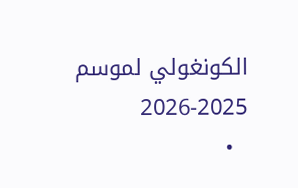الكونغولي لموسم 2025-2026
  •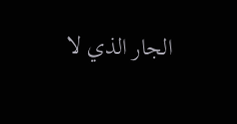الجار الذي لا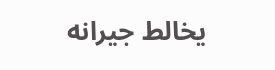يخالط جيرانه